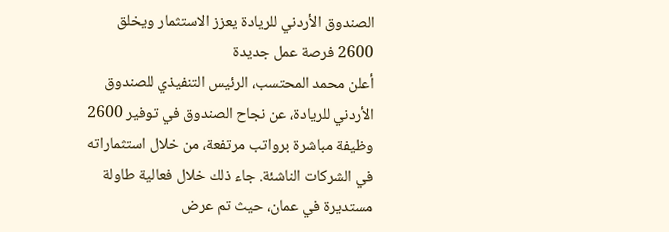الصندوق الأردني للريادة يعزز الاستثمار ويخلق 2600 فرصة عمل جديدة
أعلن محمد المحتسب، الرئيس التنفيذي للصندوق الأردني للريادة، عن نجاح الصندوق في توفير 2600 وظيفة مباشرة برواتب مرتفعة، من خلال استثماراته في الشركات الناشئة. جاء ذلك خلال فعالية طاولة مستديرة في عمان، حيث تم عرض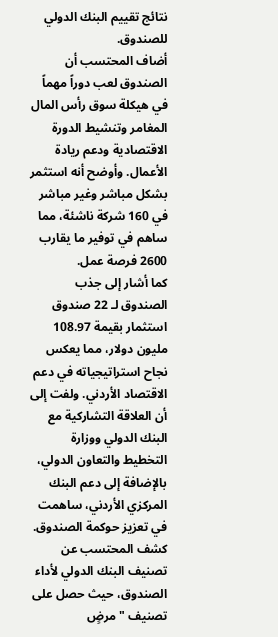نتائج تقييم البنك الدولي للصندوق.
أضاف المحتسب أن الصندوق لعب دوراً مهماً في هيكلة سوق رأس المال المغامر وتنشيط الدورة الاقتصادية ودعم ريادة الأعمال. وأوضح أنه استثمر بشكل مباشر وغير مباشر في 160 شركة ناشئة، مما ساهم في توفير ما يقارب 2600 فرصة عمل.
كما أشار إلى جذب الصندوق لـ 22 صندوق استثمار بقيمة 108.97 مليون دولار، مما يعكس نجاح استراتيجياته في دعم الاقتصاد الأردني. ولفت إلى أن العلاقة التشاركية مع البنك الدولي ووزارة التخطيط والتعاون الدولي، بالإضافة إلى دعم البنك المركزي الأردني، ساهمت في تعزيز حوكمة الصندوق.
كشف المحتسب عن تصنيف البنك الدولي لأداء الصندوق، حيث حصل على تصنيف "مرضٍ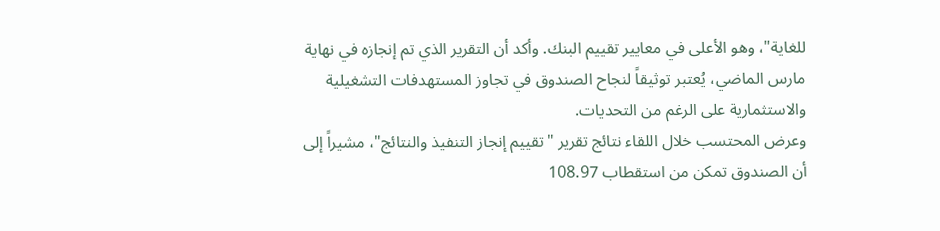للغاية"، وهو الأعلى في معايير تقييم البنك. وأكد أن التقرير الذي تم إنجازه في نهاية مارس الماضي، يُعتبر توثيقاً لنجاح الصندوق في تجاوز المستهدفات التشغيلية والاستثمارية على الرغم من التحديات.
وعرض المحتسب خلال اللقاء نتائج تقرير "تقييم إنجاز التنفيذ والنتائج"، مشيراً إلى أن الصندوق تمكن من استقطاب 108.97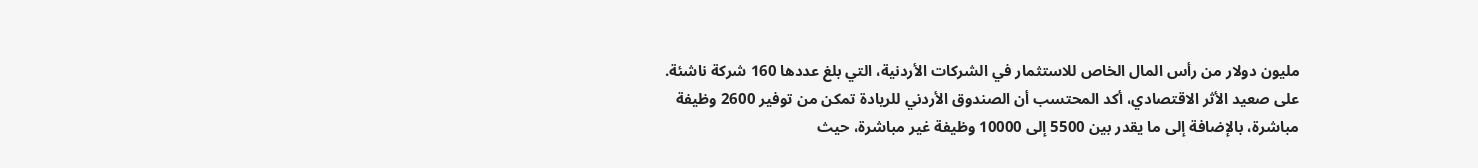مليون دولار من رأس المال الخاص للاستثمار في الشركات الأردنية، التي بلغ عددها 160 شركة ناشئة.
على صعيد الأثر الاقتصادي، أكد المحتسب أن الصندوق الأردني للريادة تمكن من توفير 2600 وظيفة مباشرة، بالإضافة إلى ما يقدر بين 5500 إلى 10000 وظيفة غير مباشرة، حيث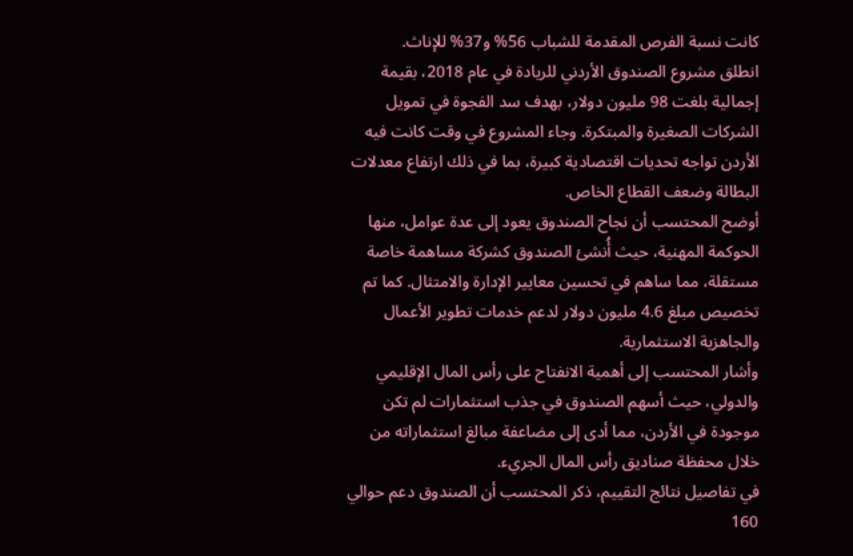كانت نسبة الفرص المقدمة للشباب 56% و37% للإناث.
انطلق مشروع الصندوق الأردني للريادة في عام 2018، بقيمة إجمالية بلغت 98 مليون دولار، بهدف سد الفجوة في تمويل الشركات الصغيرة والمبتكرة. وجاء المشروع في وقت كانت فيه الأردن تواجه تحديات اقتصادية كبيرة، بما في ذلك ارتفاع معدلات البطالة وضعف القطاع الخاص.
أوضح المحتسب أن نجاح الصندوق يعود إلى عدة عوامل، منها الحوكمة المهنية، حيث أُنشئ الصندوق كشركة مساهمة خاصة مستقلة، مما ساهم في تحسين معايير الإدارة والامتثال. كما تم تخصيص مبلغ 4.6 مليون دولار لدعم خدمات تطوير الأعمال والجاهزية الاستثمارية.
وأشار المحتسب إلى أهمية الانفتاح على رأس المال الإقليمي والدولي، حيث أسهم الصندوق في جذب استثمارات لم تكن موجودة في الأردن، مما أدى إلى مضاعفة مبالغ استثماراته من خلال محفظة صناديق رأس المال الجريء.
في تفاصيل نتائج التقييم، ذكر المحتسب أن الصندوق دعم حوالي 160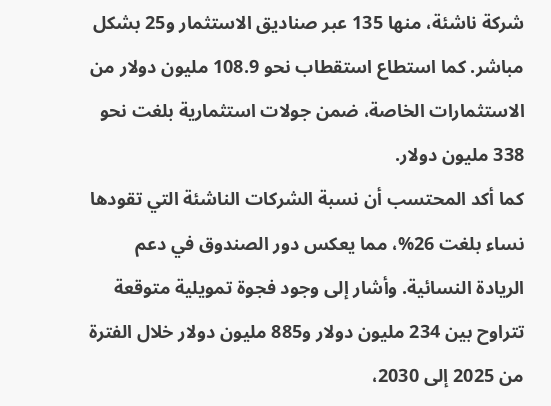شركة ناشئة، منها 135 عبر صناديق الاستثمار و25 بشكل مباشر. كما استطاع استقطاب نحو 108.9 مليون دولار من الاستثمارات الخاصة، ضمن جولات استثمارية بلغت نحو 338 مليون دولار.
كما أكد المحتسب أن نسبة الشركات الناشئة التي تقودها نساء بلغت 26%، مما يعكس دور الصندوق في دعم الريادة النسائية. وأشار إلى وجود فجوة تمويلية متوقعة تتراوح بين 234 مليون دولار و885 مليون دولار خلال الفترة من 2025 إلى 2030،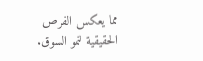مما يعكس الفرص الحقيقية لنمو السوق.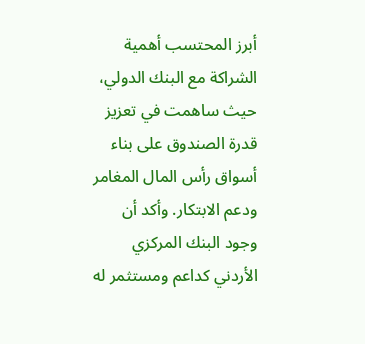أبرز المحتسب أهمية الشراكة مع البنك الدولي، حيث ساهمت في تعزيز قدرة الصندوق على بناء أسواق رأس المال المغامر ودعم الابتكار. وأكد أن وجود البنك المركزي الأردني كداعم ومستثمر له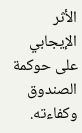الأثر الإيجابي على حوكمة الصندوق وكفاءته.